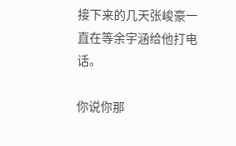接下来的几天张峻豪一直在等余宇涵给他打电话。

你说你那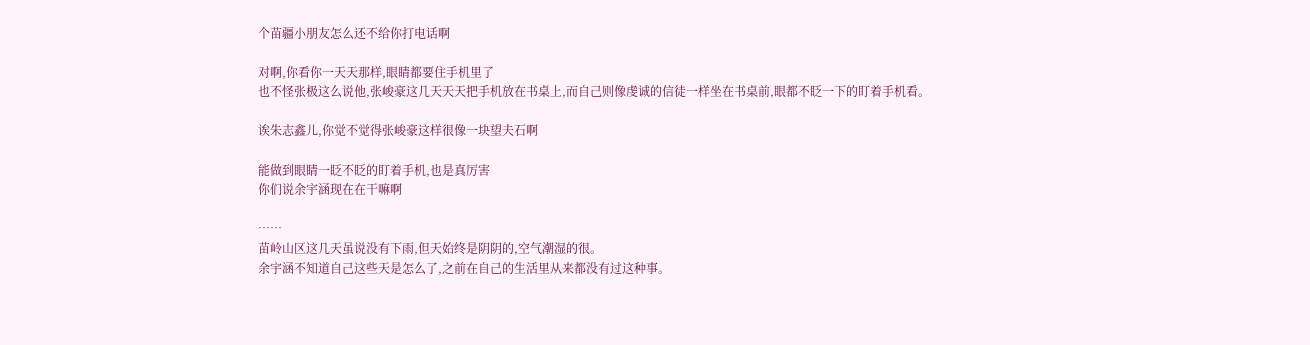个苗疆小朋友怎么还不给你打电话啊

对啊,你看你一天天那样,眼睛都要住手机里了
也不怪张极这么说他,张峻豪这几天天天把手机放在书桌上,而自己则像虔诚的信徒一样坐在书桌前,眼都不眨一下的盯着手机看。

诶朱志鑫儿,你觉不觉得张峻豪这样很像一块望夫石啊

能做到眼睛一眨不眨的盯着手机,也是真厉害
你们说余宇涵现在在干嘛啊

……
苗岭山区这几天虽说没有下雨,但天始终是阴阴的,空气潮湿的很。
余宇涵不知道自己这些天是怎么了,之前在自己的生活里从来都没有过这种事。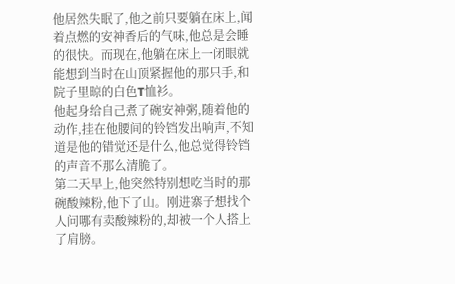他居然失眠了,他之前只要躺在床上,闻着点燃的安神香后的气味,他总是会睡的很快。而现在,他躺在床上一闭眼就能想到当时在山顶紧握他的那只手,和院子里晾的白色T恤衫。
他起身给自己煮了碗安神粥,随着他的动作,挂在他腰间的铃铛发出响声,不知道是他的错觉还是什么,他总觉得铃铛的声音不那么清脆了。
第二天早上,他突然特别想吃当时的那碗酸辣粉,他下了山。刚进寨子想找个人问哪有卖酸辣粉的,却被一个人搭上了肩膀。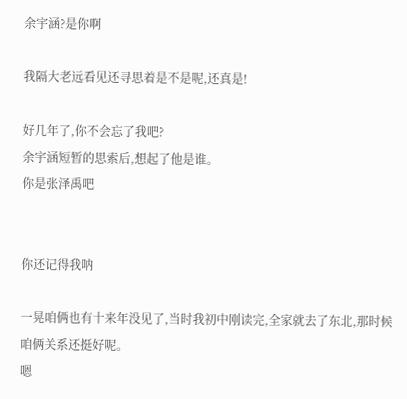余宇涵?是你啊

我隔大老远看见还寻思着是不是呢,还真是!

好几年了,你不会忘了我吧?
余宇涵短暂的思索后,想起了他是谁。
你是张泽禹吧


你还记得我呐

一晃咱俩也有十来年没见了,当时我初中刚读完,全家就去了东北,那时候咱俩关系还挺好呢。
嗯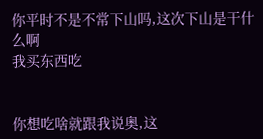你平时不是不常下山吗,这次下山是干什么啊
我买东西吃


你想吃啥就跟我说奥,这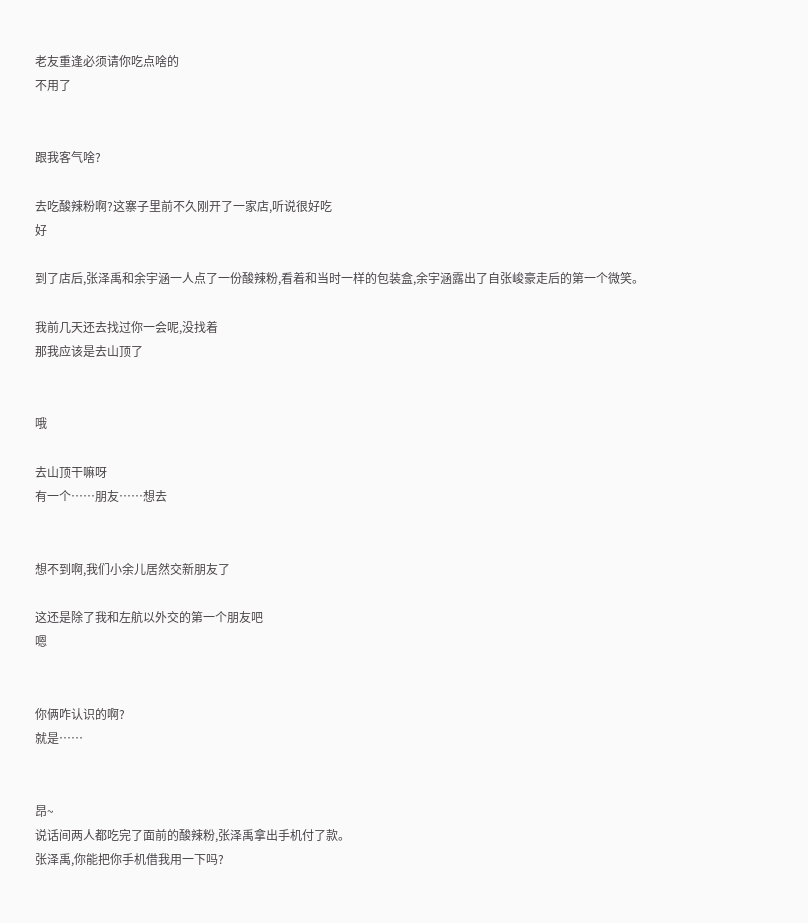老友重逢必须请你吃点啥的
不用了


跟我客气啥?

去吃酸辣粉啊?这寨子里前不久刚开了一家店,听说很好吃
好

到了店后,张泽禹和余宇涵一人点了一份酸辣粉,看着和当时一样的包装盒,余宇涵露出了自张峻豪走后的第一个微笑。

我前几天还去找过你一会呢,没找着
那我应该是去山顶了


哦

去山顶干嘛呀
有一个……朋友……想去


想不到啊,我们小余儿居然交新朋友了

这还是除了我和左航以外交的第一个朋友吧
嗯


你俩咋认识的啊?
就是……


昂~
说话间两人都吃完了面前的酸辣粉,张泽禹拿出手机付了款。
张泽禹,你能把你手机借我用一下吗?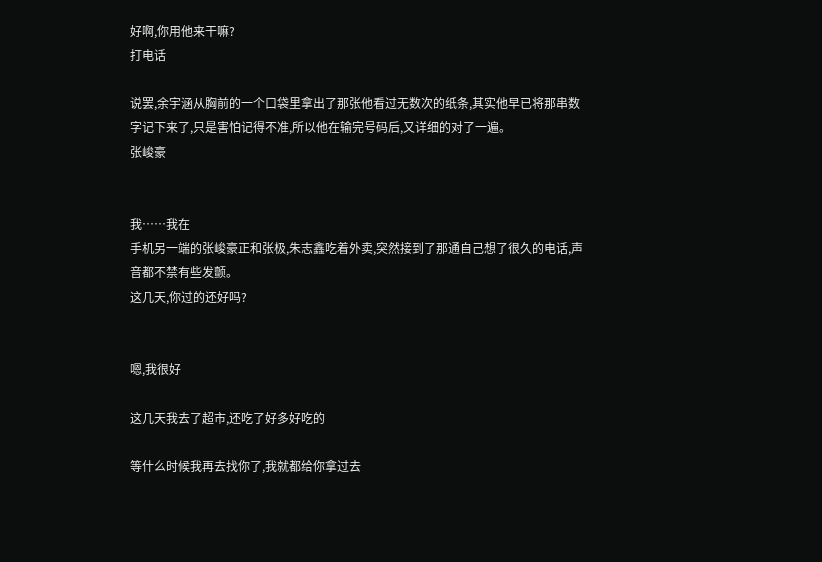好啊,你用他来干嘛?
打电话

说罢,余宇涵从胸前的一个口袋里拿出了那张他看过无数次的纸条,其实他早已将那串数字记下来了,只是害怕记得不准,所以他在输完号码后,又详细的对了一遍。
张峻豪


我……我在
手机另一端的张峻豪正和张极,朱志鑫吃着外卖,突然接到了那通自己想了很久的电话,声音都不禁有些发颤。
这几天,你过的还好吗?


嗯,我很好

这几天我去了超市,还吃了好多好吃的

等什么时候我再去找你了,我就都给你拿过去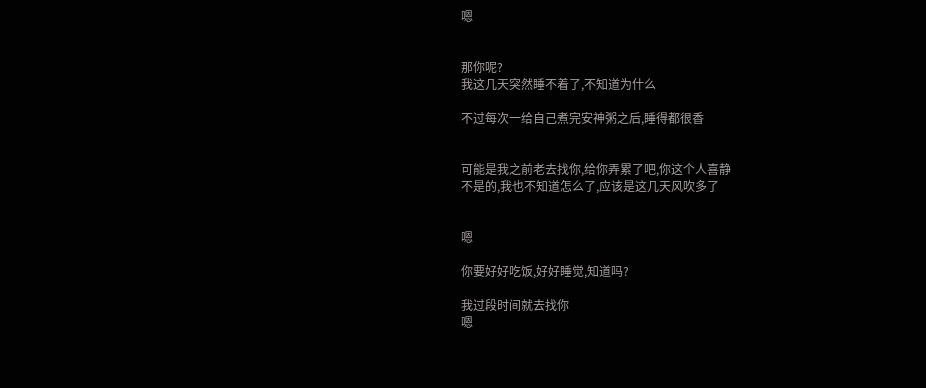嗯


那你呢?
我这几天突然睡不着了,不知道为什么

不过每次一给自己煮完安神粥之后,睡得都很香


可能是我之前老去找你,给你弄累了吧,你这个人喜静
不是的,我也不知道怎么了,应该是这几天风吹多了


嗯

你要好好吃饭,好好睡觉,知道吗?

我过段时间就去找你
嗯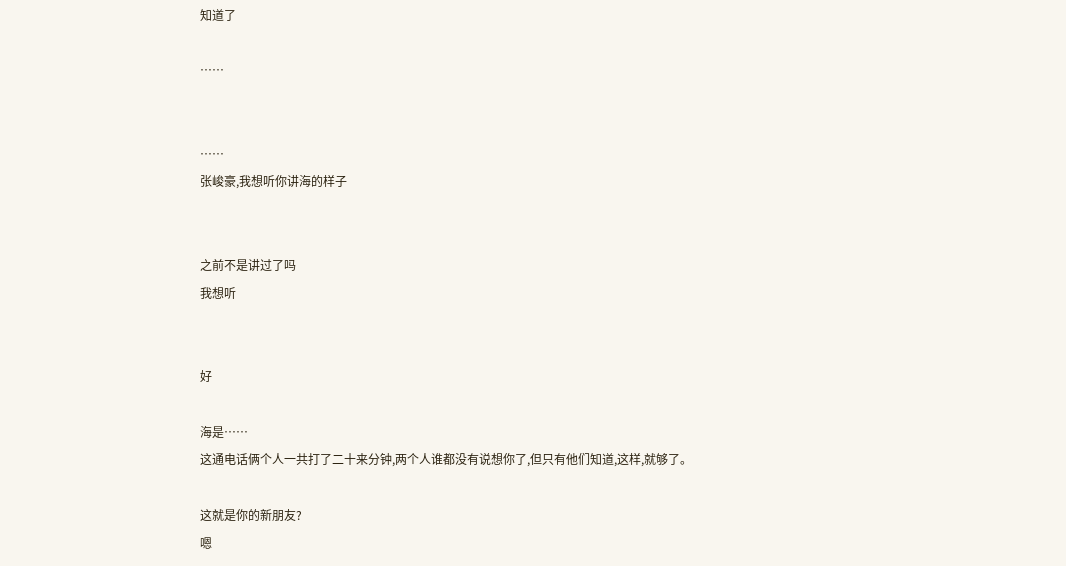知道了

……


……
张峻豪,我想听你讲海的样子


之前不是讲过了吗
我想听


好

海是……
这通电话俩个人一共打了二十来分钟,两个人谁都没有说想你了,但只有他们知道,这样,就够了。

这就是你的新朋友?
嗯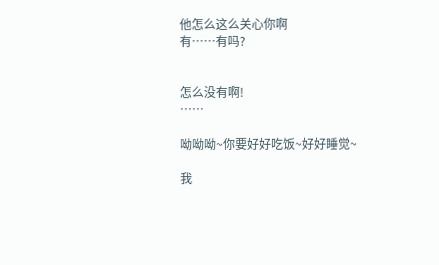他怎么这么关心你啊
有……有吗?


怎么没有啊!
……

呦呦呦~你要好好吃饭~好好睡觉~

我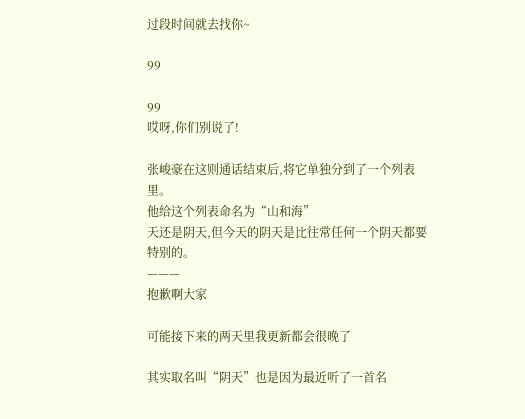过段时间就去找你~

99

99
哎呀,你们别说了!

张峻豪在这则通话结束后,将它单独分到了一个列表里。
他给这个列表命名为“山和海”
天还是阴天,但今天的阴天是比往常任何一个阴天都要特别的。
———
抱歉啊大家

可能接下来的两天里我更新都会很晚了

其实取名叫“阴天”也是因为最近听了一首名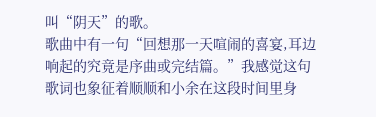叫“阴天”的歌。
歌曲中有一句“回想那一天喧闹的喜宴,耳边响起的究竟是序曲或完结篇。”我感觉这句歌词也象征着顺顺和小余在这段时间里身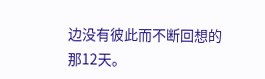边没有彼此而不断回想的那12天。